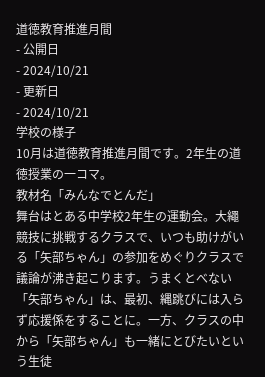道徳教育推進月間
- 公開日
- 2024/10/21
- 更新日
- 2024/10/21
学校の様子
10月は道徳教育推進月間です。2年生の道徳授業の一コマ。
教材名「みんなでとんだ」
舞台はとある中学校2年生の運動会。大繩競技に挑戦するクラスで、いつも助けがいる「矢部ちゃん」の参加をめぐりクラスで議論が沸き起こります。うまくとべない「矢部ちゃん」は、最初、縄跳びには入らず応援係をすることに。一方、クラスの中から「矢部ちゃん」も一緒にとびたいという生徒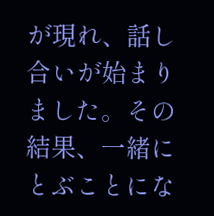が現れ、話し合いが始まりました。その結果、一緒にとぶことにな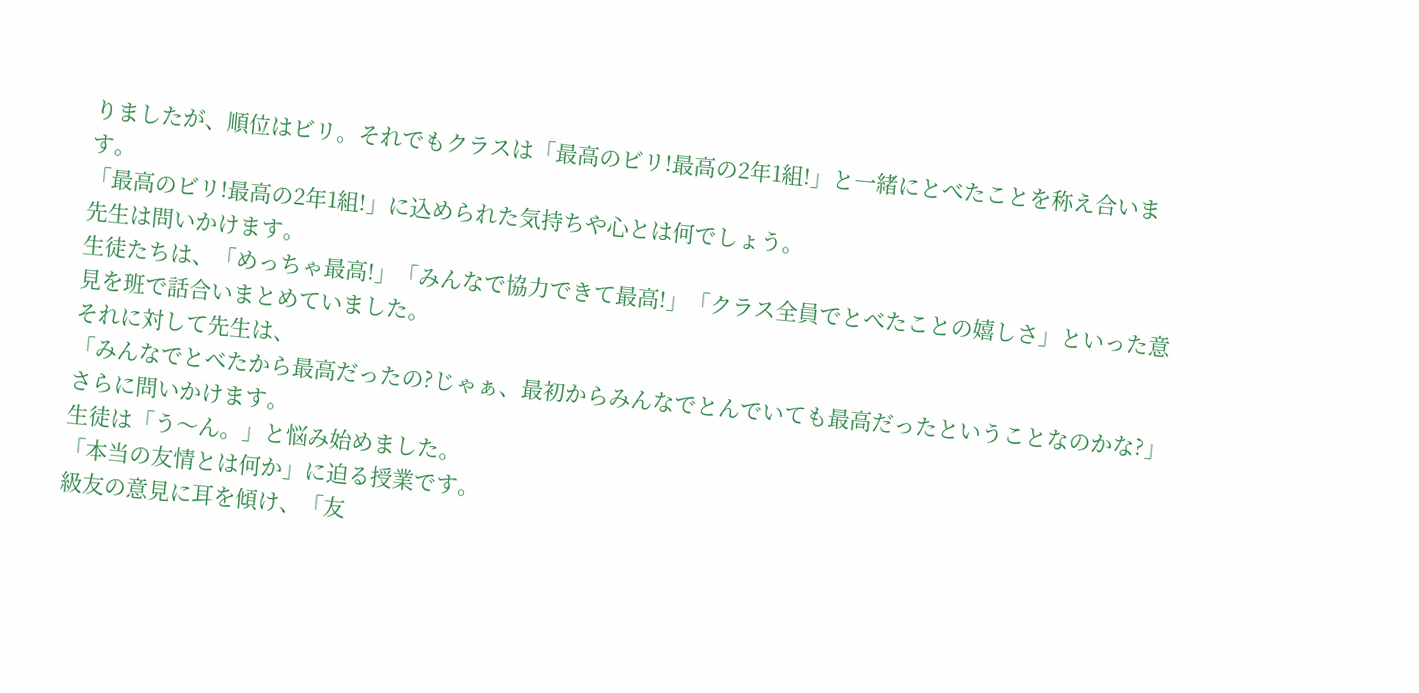りましたが、順位はビリ。それでもクラスは「最高のビリ!最高の2年1組!」と一緒にとべたことを称え合います。
「最高のビリ!最高の2年1組!」に込められた気持ちや心とは何でしょう。
先生は問いかけます。
生徒たちは、「めっちゃ最高!」「みんなで協力できて最高!」「クラス全員でとべたことの嬉しさ」といった意見を班で話合いまとめていました。
それに対して先生は、
「みんなでとべたから最高だったの?じゃぁ、最初からみんなでとんでいても最高だったということなのかな?」
さらに問いかけます。
生徒は「う〜ん。」と悩み始めました。
「本当の友情とは何か」に迫る授業です。
級友の意見に耳を傾け、「友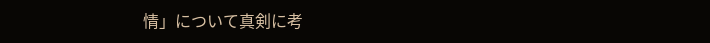情」について真剣に考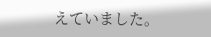えていました。